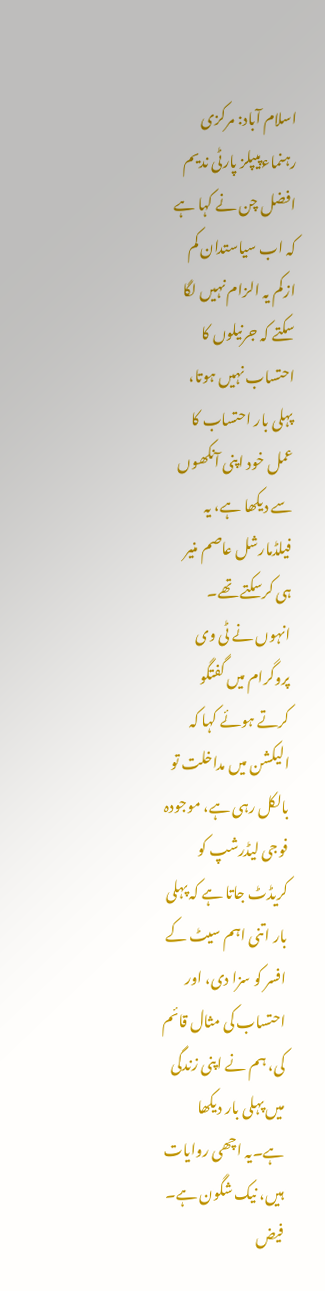اسلام آباد: مرکزی رہنماءپیپلز پارٹی ندیم افضل چن نے کہا ہے کہ اب سیاستدان کم ازکم یہ الزام نہیں لگا سکتے کہ جرنیلوں کا احتساب نہیں ہوتا، پہلی بار احتساب کا عمل خود اپنی آنکھوں سے دیکھا ہے، یہ فیلڈمارشل عاصم منیر ہی کرسکتے تھے۔
انہوں نے ٹی وی پروگرام میں گفتگو کرتے ہوئے کہا کہ الیکشن میں مداخلت تو بالکل رہی ہے، موجودہ فوجی لیڈرشپ کو کریڈٹ جاتا ہے کہ پہلی بار اتنی اہم سیٹ کے افسر کو سزا دی، اور احتساب کی مثال قائم کی، ہم نے اپنی زندگی میں پہلی بار دیکھا ہے۔یہ اچھی روایات ہیں، نیک شگون ہے۔
فیض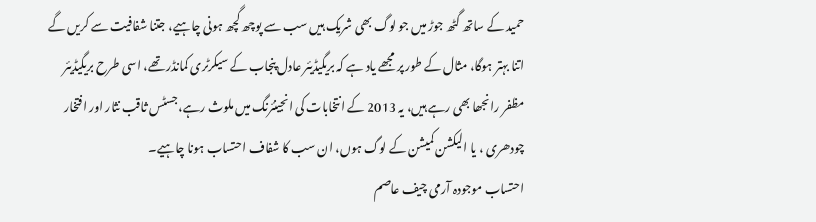حمید کے ساتھ گٹھ جوڑ میں جو لوگ بھی شریک ہیں سب سے پوچھ گچھ ہونی چاہیے، جتنا شفافیت سے کریں گے اتنا بہتر ہوگا، مثال کے طور پر مجھے یاد ہے کہ بریگیڈیئر عادل پنجاب کے سیکرٹری کمانڈر تھے، اسی طرح بریگیڈیئر مظفر رانجھا بھی رہے ہیں، یہ 2013 کے انتخابات کی انجینئرنگ میں ملوث رہے،جسٹس ثاقب نثار اور افتخار چودھری ، یا الیکشن کمیشن کے لوگ ہوں، ان سب کا شفاف احتساب ہونا چاہیے۔
احتساب موجودہ آرمی چیف عاصم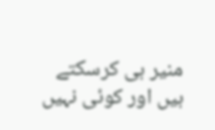منیر ہی کرسکتے ہیں اور کوئی نہیں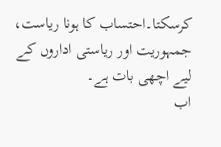کرسکتا۔احتساب کا ہونا ریاست، جمہوریت اور ریاستی اداروں کے لیے اچھی بات ہے۔
اب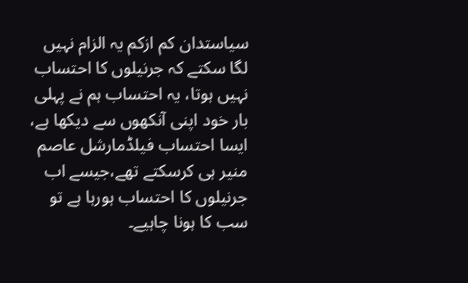سیاستدان کم ازکم یہ الزام نہیں لگا سکتے کہ جرنیلوں کا احتساب نہیں ہوتا، یہ احتساب ہم نے پہلی بار خود اپنی آنکھوں سے دیکھا ہے، ایسا احتساب فیلڈمارشل عاصم منیر ہی کرسکتے تھے،جیسے اب جرنیلوں کا احتساب ہورہا ہے تو سب کا ہونا چاہیے۔